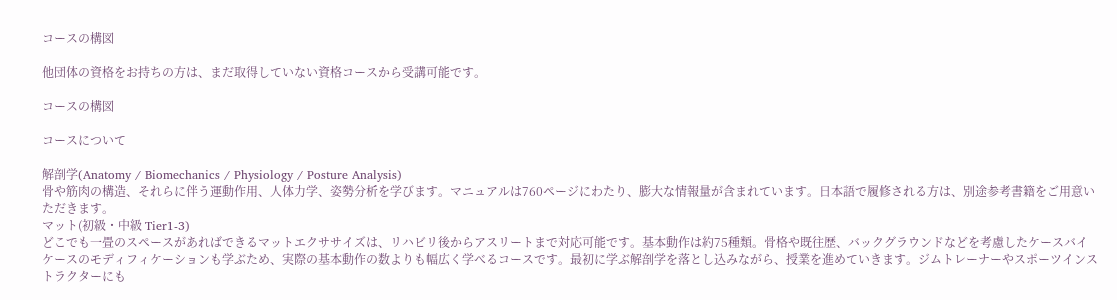コースの構図

他団体の資格をお持ちの方は、まだ取得していない資格コースから受講可能です。

コースの構図

コースについて

解剖学(Anatomy / Biomechanics / Physiology / Posture Analysis)
骨や筋肉の構造、それらに伴う運動作用、人体力学、姿勢分析を学びます。マニュアルは760ページにわたり、膨大な情報量が含まれています。日本語で履修される方は、別途参考書籍をご用意いただきます。
マット(初級・中級 Tier1-3)
どこでも一畳のスペースがあればできるマットエクササイズは、リハビリ後からアスリートまで対応可能です。基本動作は約75種類。骨格や既往歴、バックグラウンドなどを考慮したケースバイケースのモディフィケーションも学ぶため、実際の基本動作の数よりも幅広く学べるコースです。最初に学ぶ解剖学を落とし込みながら、授業を進めていきます。ジムトレーナーやスポーツインストラクターにも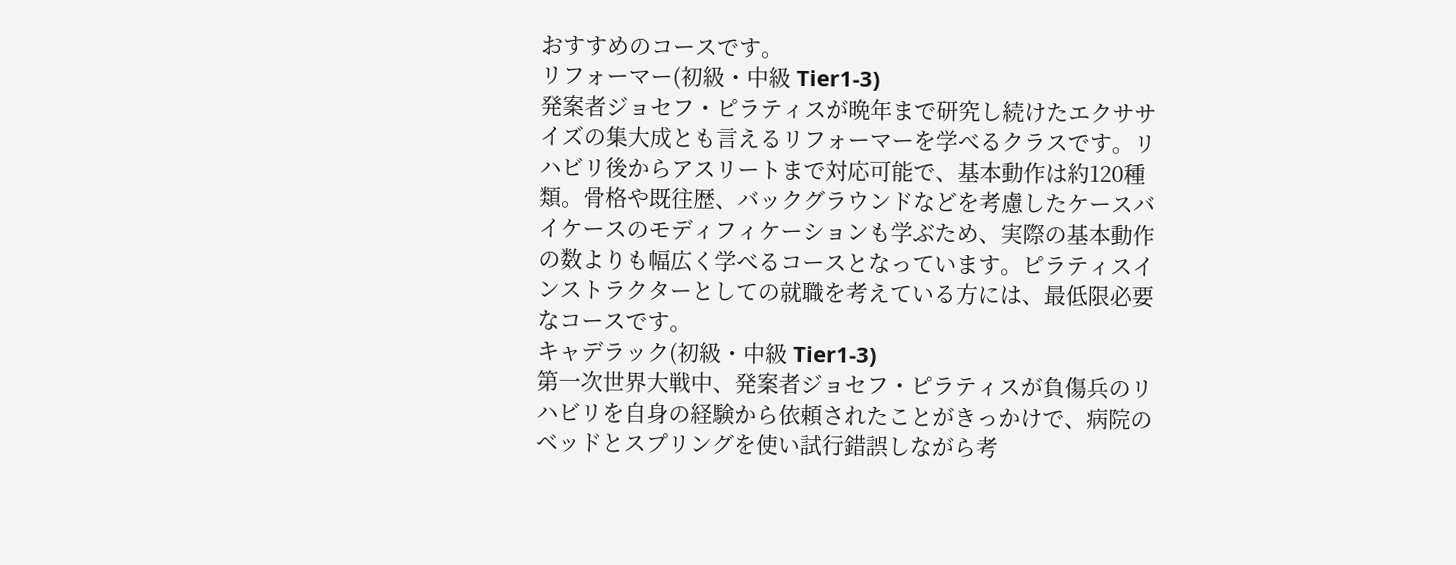おすすめのコースです。
リフォーマー(初級・中級 Tier1-3)
発案者ジョセフ・ピラティスが晩年まで研究し続けたエクササイズの集大成とも言えるリフォーマーを学べるクラスです。リハビリ後からアスリートまで対応可能で、基本動作は約120種類。骨格や既往歴、バックグラウンドなどを考慮したケースバイケースのモディフィケーションも学ぶため、実際の基本動作の数よりも幅広く学べるコースとなっています。ピラティスインストラクターとしての就職を考えている方には、最低限必要なコースです。
キャデラック(初級・中級 Tier1-3)
第一次世界大戦中、発案者ジョセフ・ピラティスが負傷兵のリハビリを自身の経験から依頼されたことがきっかけで、病院のベッドとスプリングを使い試行錯誤しながら考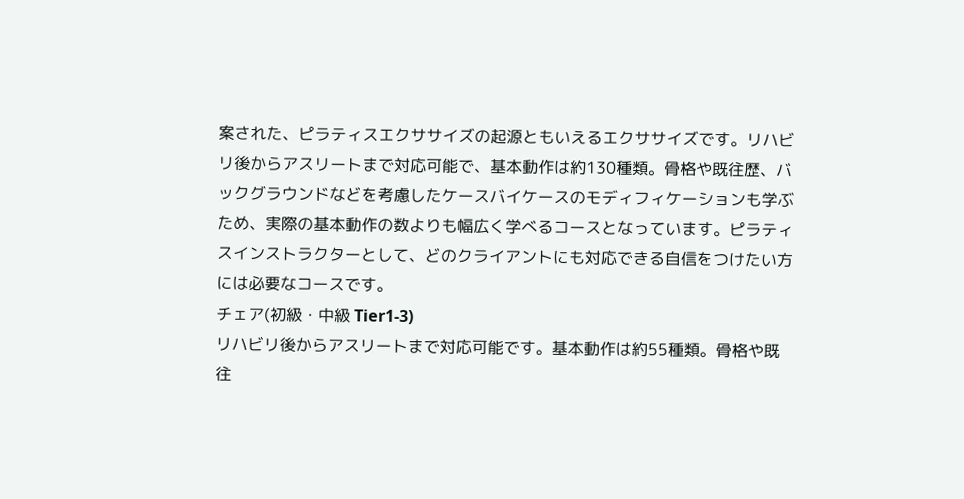案された、ピラティスエクササイズの起源ともいえるエクササイズです。リハビリ後からアスリートまで対応可能で、基本動作は約130種類。骨格や既往歴、バックグラウンドなどを考慮したケースバイケースのモディフィケーションも学ぶため、実際の基本動作の数よりも幅広く学べるコースとなっています。ピラティスインストラクターとして、どのクライアントにも対応できる自信をつけたい方には必要なコースです。
チェア(初級・中級 Tier1-3)
リハビリ後からアスリートまで対応可能です。基本動作は約55種類。骨格や既往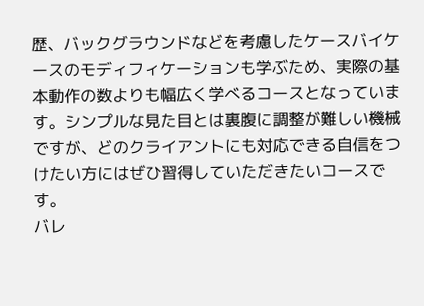歴、バックグラウンドなどを考慮したケースバイケースのモディフィケーションも学ぶため、実際の基本動作の数よりも幅広く学べるコースとなっています。シンプルな見た目とは裏腹に調整が難しい機械ですが、どのクライアントにも対応できる自信をつけたい方にはぜひ習得していただきたいコースです。
バレ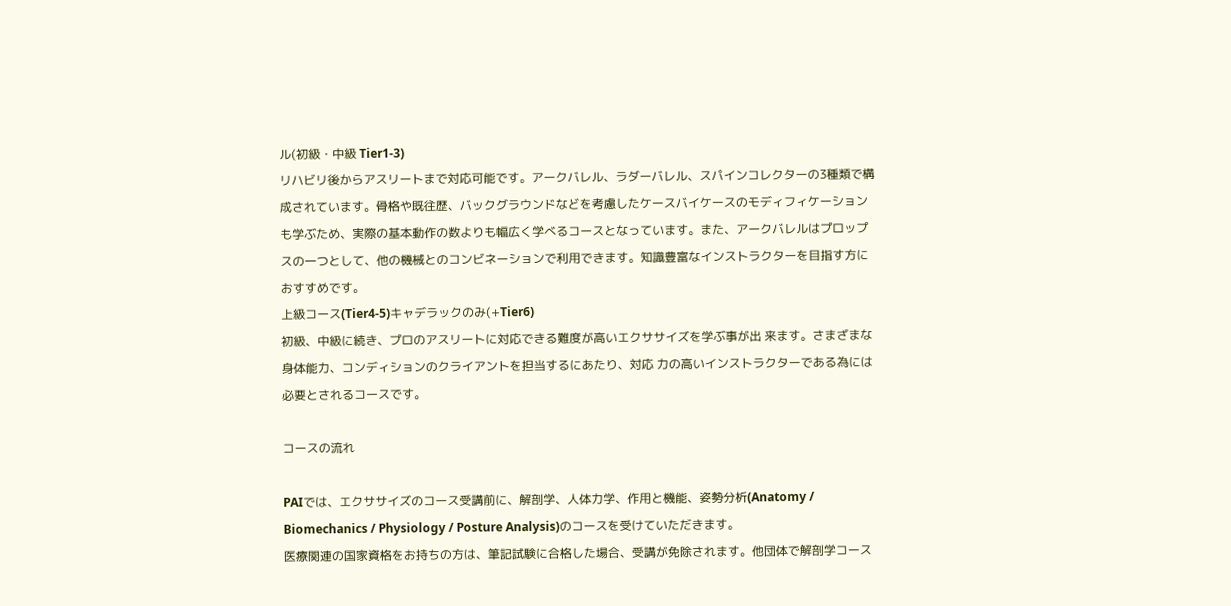ル(初級・中級 Tier1-3)
リハビリ後からアスリートまで対応可能です。アークバレル、ラダーバレル、スパインコレクターの3種類で構成されています。骨格や既往歴、バックグラウンドなどを考慮したケースバイケースのモディフィケーションも学ぶため、実際の基本動作の数よりも幅広く学べるコースとなっています。また、アークバレルはプロップスの一つとして、他の機械とのコンビネーションで利用できます。知識豊富なインストラクターを目指す方におすすめです。
上級コース(Tier4-5)キャデラックのみ(+Tier6)
初級、中級に続き、プロのアスリートに対応できる難度が高いエクササイズを学ぶ事が出 来ます。さまざまな身体能力、コンディションのクライアントを担当するにあたり、対応 力の高いインストラクターである為には必要とされるコースです。

コースの流れ

PAIでは、エクササイズのコース受講前に、解剖学、人体力学、作用と機能、姿勢分析(Anatomy / Biomechanics / Physiology / Posture Analysis)のコースを受けていただきます。
医療関連の国家資格をお持ちの方は、筆記試験に合格した場合、受講が免除されます。他団体で解剖学コース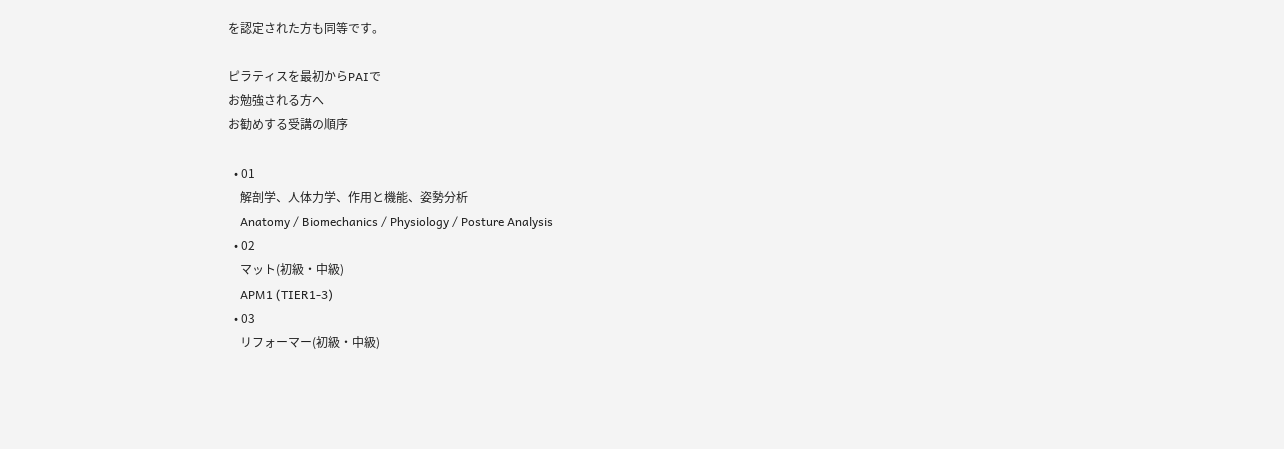を認定された方も同等です。

ピラティスを最初からPAIで
お勉強される方へ
お勧めする受講の順序

  • 01
    解剖学、人体力学、作用と機能、姿勢分析
    Anatomy / Biomechanics / Physiology / Posture Analysis
  • 02
    マット(初級・中級)
    APM1 (TIER1-3)
  • 03
    リフォーマー(初級・中級)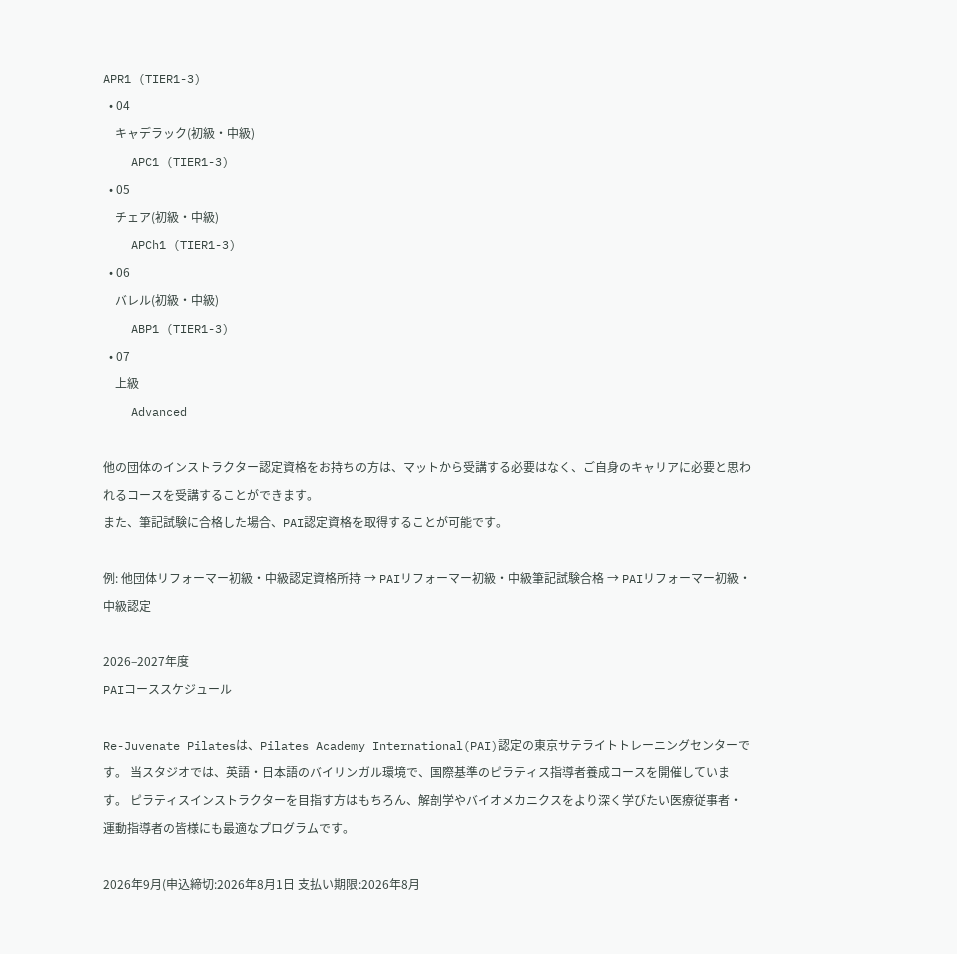APR1 (TIER1-3)
  • 04
    キャデラック(初級・中級)
    APC1 (TIER1-3)
  • 05
    チェア(初級・中級)
    APCh1 (TIER1-3)
  • 06
    バレル(初級・中級)
    ABP1 (TIER1-3)
  • 07
    上級
    Advanced

他の団体のインストラクター認定資格をお持ちの方は、マットから受講する必要はなく、ご自身のキャリアに必要と思われるコースを受講することができます。
また、筆記試験に合格した場合、PAI認定資格を取得することが可能です。

例: 他団体リフォーマー初級・中級認定資格所持 → PAIリフォーマー初級・中級筆記試験合格 → PAIリフォーマー初級・中級認定

2026–2027年度
PAIコーススケジュール

Re-Juvenate Pilatesは、Pilates Academy International(PAI)認定の東京サテライトトレーニングセンターです。 当スタジオでは、英語・日本語のバイリンガル環境で、国際基準のピラティス指導者養成コースを開催しています。 ピラティスインストラクターを目指す方はもちろん、解剖学やバイオメカニクスをより深く学びたい医療従事者・運動指導者の皆様にも最適なプログラムです。

2026年9月(申込締切:2026年8月1日 支払い期限:2026年8月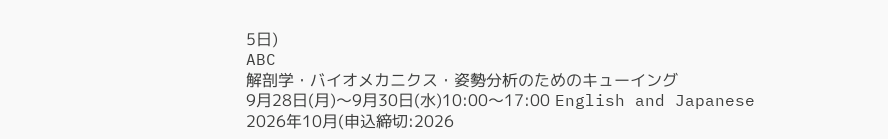5日)
ABC
解剖学・バイオメカニクス・姿勢分析のためのキューイング
9月28日(月)〜9月30日(水)10:00〜17:00 English and Japanese
2026年10月(申込締切:2026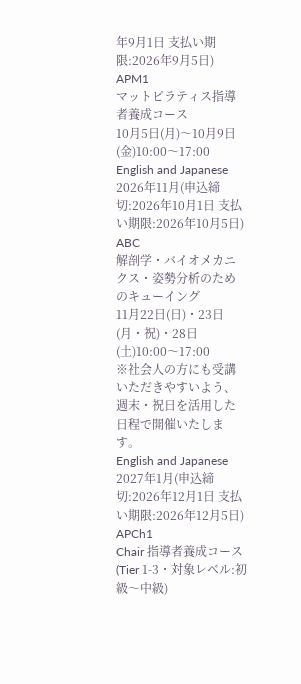年9月1日 支払い期限:2026年9月5日)
APM1
マットピラティス指導者養成コース
10月5日(月)〜10月9日(金)10:00〜17:00 English and Japanese
2026年11月(申込締切:2026年10月1日 支払い期限:2026年10月5日)
ABC
解剖学・バイオメカニクス・姿勢分析のためのキューイング
11月22日(日)・23日(月・祝)・28日(土)10:00〜17:00
※社会人の方にも受講いただきやすいよう、週末・祝日を活用した日程で開催いたします。
English and Japanese
2027年1月(申込締切:2026年12月1日 支払い期限:2026年12月5日)
APCh1
Chair 指導者養成コース(Tier 1-3・対象レベル:初級〜中級)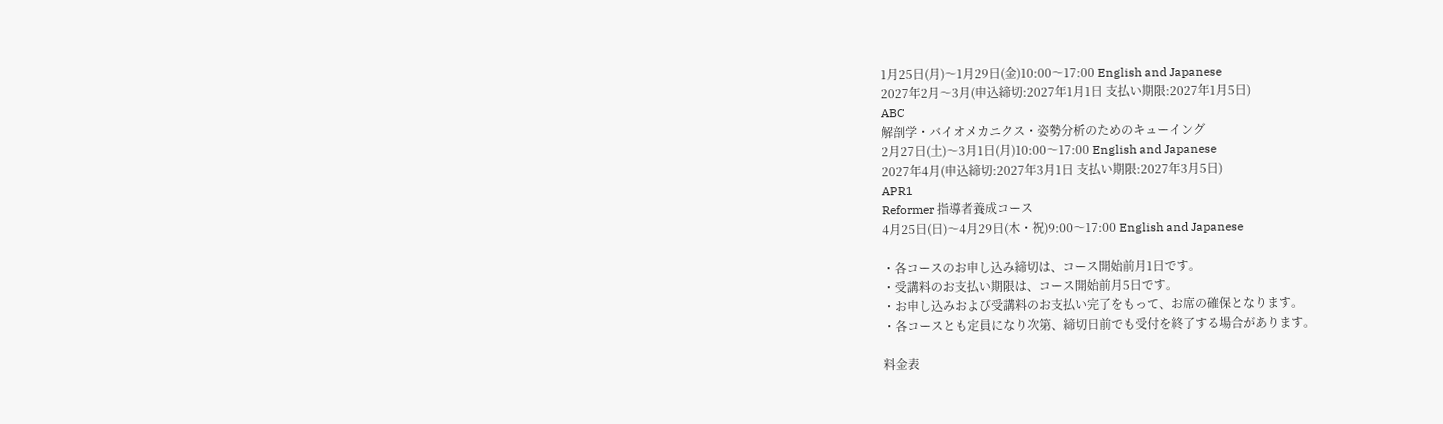1月25日(月)〜1月29日(金)10:00〜17:00 English and Japanese
2027年2月〜3月(申込締切:2027年1月1日 支払い期限:2027年1月5日)
ABC
解剖学・バイオメカニクス・姿勢分析のためのキューイング
2月27日(土)〜3月1日(月)10:00〜17:00 English and Japanese
2027年4月(申込締切:2027年3月1日 支払い期限:2027年3月5日)
APR1
Reformer 指導者養成コース
4月25日(日)〜4月29日(木・祝)9:00〜17:00 English and Japanese

・各コースのお申し込み締切は、コース開始前月1日です。
・受講料のお支払い期限は、コース開始前月5日です。
・お申し込みおよび受講料のお支払い完了をもって、お席の確保となります。
・各コースとも定員になり次第、締切日前でも受付を終了する場合があります。

料金表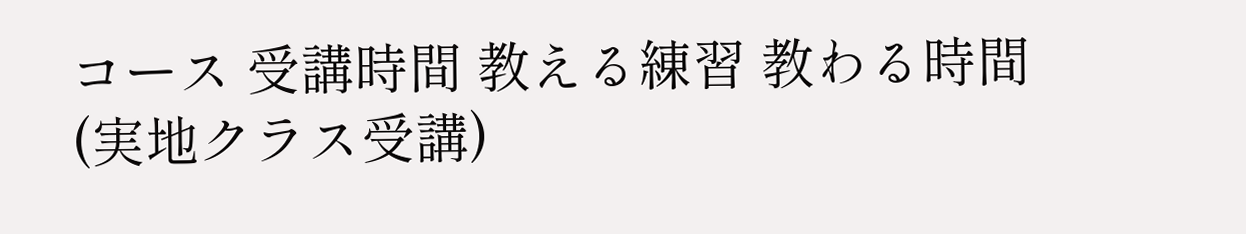コース 受講時間 教える練習 教わる時間
(実地クラス受講)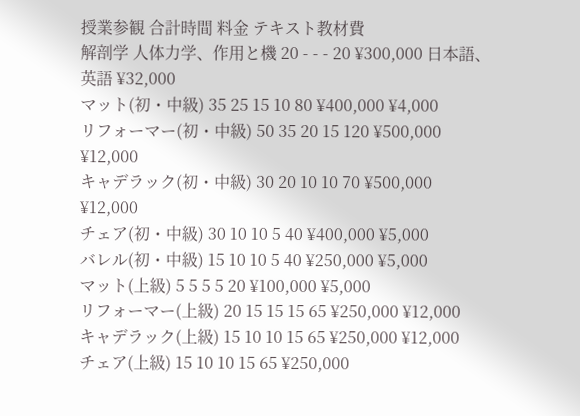授業参観 合計時間 料金 テキスト教材費
解剖学 人体力学、作用と機 20 - - - 20 ¥300,000 日本語、英語 ¥32,000
マット(初・中級) 35 25 15 10 80 ¥400,000 ¥4,000
リフォーマー(初・中級) 50 35 20 15 120 ¥500,000 ¥12,000
キャデラック(初・中級) 30 20 10 10 70 ¥500,000 ¥12,000
チェア(初・中級) 30 10 10 5 40 ¥400,000 ¥5,000
バレル(初・中級) 15 10 10 5 40 ¥250,000 ¥5,000
マット(上級) 5 5 5 5 20 ¥100,000 ¥5,000
リフォーマー(上級) 20 15 15 15 65 ¥250,000 ¥12,000
キャデラック(上級) 15 10 10 15 65 ¥250,000 ¥12,000
チェア(上級) 15 10 10 15 65 ¥250,000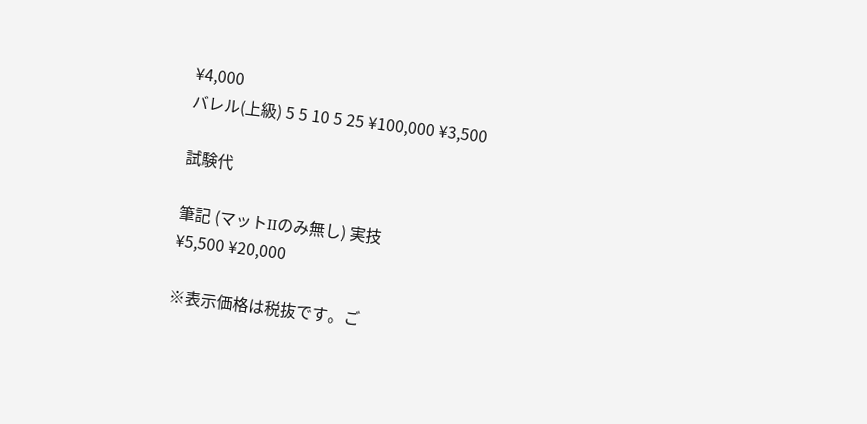¥4,000
バレル(上級) 5 5 10 5 25 ¥100,000 ¥3,500

試験代

筆記 (マットIIのみ無し) 実技
¥5,500 ¥20,000

※表示価格は税抜です。ご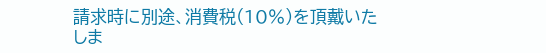請求時に別途、消費税(10%)を頂戴いたしま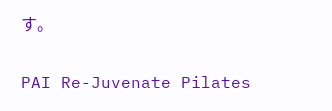す。

PAI Re-Juvenate Pilates